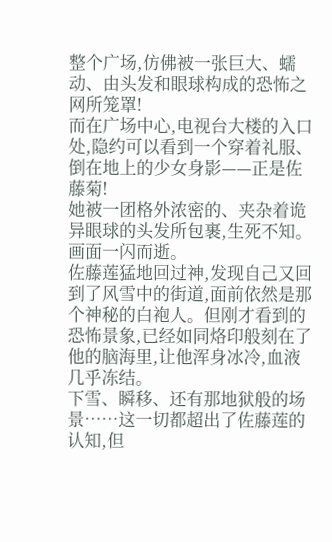整个广场,仿佛被一张巨大、蠕动、由头发和眼球构成的恐怖之网所笼罩!
而在广场中心,电视台大楼的入口处,隐约可以看到一个穿着礼服、倒在地上的少女身影——正是佐藤菊!
她被一团格外浓密的、夹杂着诡异眼球的头发所包裹,生死不知。
画面一闪而逝。
佐藤莲猛地回过神,发现自己又回到了风雪中的街道,面前依然是那个神秘的白袍人。但刚才看到的恐怖景象,已经如同烙印般刻在了他的脑海里,让他浑身冰冷,血液几乎冻结。
下雪、瞬移、还有那地狱般的场景……这一切都超出了佐藤莲的认知,但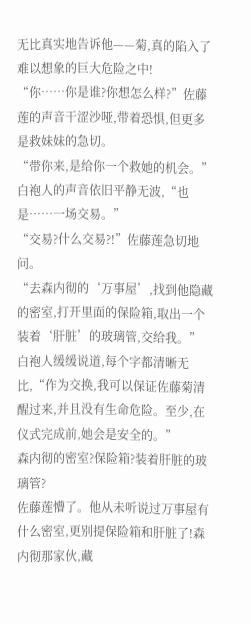无比真实地告诉他——菊,真的陷入了难以想象的巨大危险之中!
“你……你是谁?你想怎么样?”佐藤莲的声音干涩沙哑,带着恐惧,但更多是救妹妹的急切。
“带你来,是给你一个救她的机会。”白袍人的声音依旧平静无波,“也是……一场交易。”
“交易?什么交易?!”佐藤莲急切地问。
“去森内彻的‘万事屋’,找到他隐藏的密室,打开里面的保险箱,取出一个装着‘肝脏’的玻璃管,交给我。”
白袍人缓缓说道,每个字都清晰无比,“作为交换,我可以保证佐藤菊清醒过来,并且没有生命危险。至少,在仪式完成前,她会是安全的。”
森内彻的密室?保险箱?装着肝脏的玻璃管?
佐藤莲懵了。他从未听说过万事屋有什么密室,更别提保险箱和肝脏了!森内彻那家伙,藏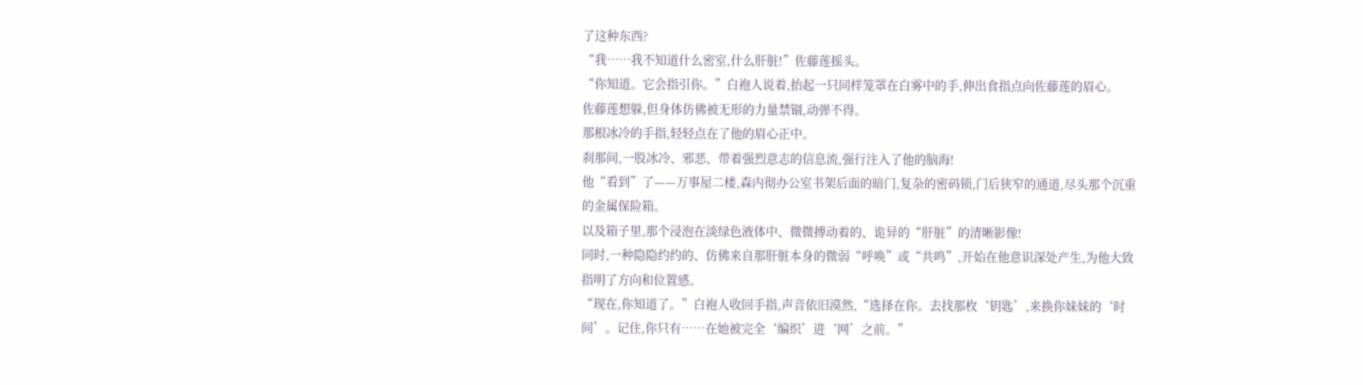了这种东西?
“我……我不知道什么密室,什么肝脏!”佐藤莲摇头。
“你知道。它会指引你。”白袍人说着,抬起一只同样笼罩在白雾中的手,伸出食指点向佐藤莲的眉心。
佐藤莲想躲,但身体仿佛被无形的力量禁锢,动弹不得。
那根冰冷的手指,轻轻点在了他的眉心正中。
刹那间,一股冰冷、邪恶、带着强烈意志的信息流,强行注入了他的脑海!
他“看到”了——万事屋二楼,森内彻办公室书架后面的暗门,复杂的密码锁,门后狭窄的通道,尽头那个沉重的金属保险箱。
以及箱子里,那个浸泡在淡绿色液体中、微微搏动着的、诡异的“肝脏”的清晰影像!
同时,一种隐隐约约的、仿佛来自那肝脏本身的微弱“呼唤”或“共鸣”,开始在他意识深处产生,为他大致指明了方向和位置感。
“现在,你知道了。”白袍人收回手指,声音依旧漠然,“选择在你。去找那枚‘钥匙’,来换你妹妹的‘时间’。记住,你只有……在她被完全‘编织’进‘网’之前。”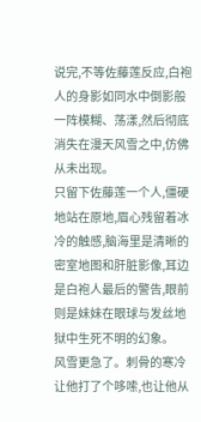说完,不等佐藤莲反应,白袍人的身影如同水中倒影般一阵模糊、荡漾,然后彻底消失在漫天风雪之中,仿佛从未出现。
只留下佐藤莲一个人,僵硬地站在原地,眉心残留着冰冷的触感,脑海里是清晰的密室地图和肝脏影像,耳边是白袍人最后的警告,眼前则是妹妹在眼球与发丝地狱中生死不明的幻象。
风雪更急了。刺骨的寒冷让他打了个哆嗦,也让他从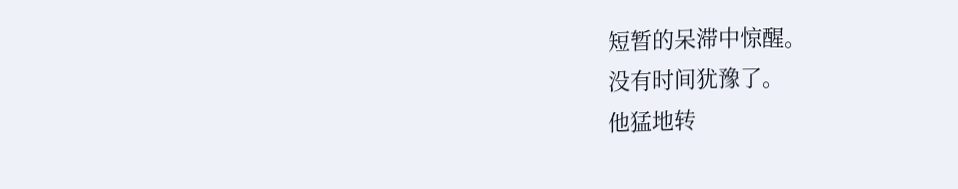短暂的呆滞中惊醒。
没有时间犹豫了。
他猛地转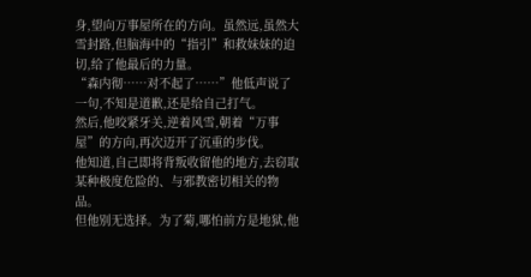身,望向万事屋所在的方向。虽然远,虽然大雪封路,但脑海中的“指引”和救妹妹的迫切,给了他最后的力量。
“森内彻……对不起了……”他低声说了一句,不知是道歉,还是给自己打气。
然后,他咬紧牙关,逆着风雪,朝着“万事屋”的方向,再次迈开了沉重的步伐。
他知道,自己即将背叛收留他的地方,去窃取某种极度危险的、与邪教密切相关的物品。
但他别无选择。为了菊,哪怕前方是地狱,他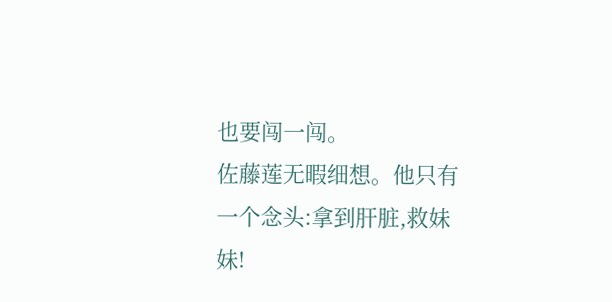也要闯一闯。
佐藤莲无暇细想。他只有一个念头:拿到肝脏,救妹妹!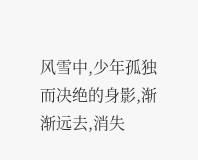风雪中,少年孤独而决绝的身影,渐渐远去,消失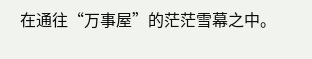在通往“万事屋”的茫茫雪幕之中。